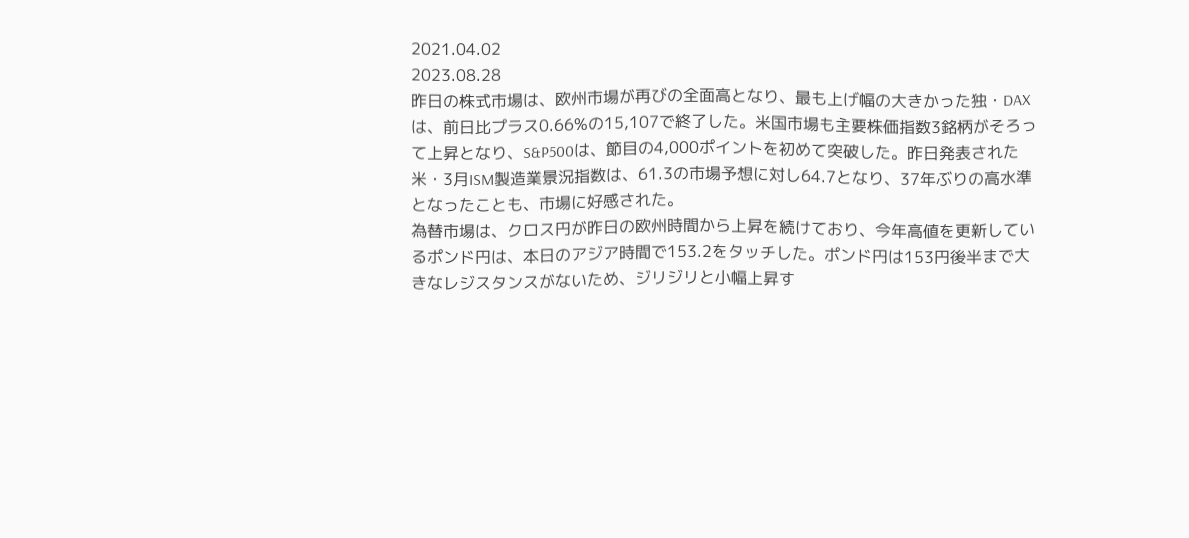2021.04.02
2023.08.28
昨日の株式市場は、欧州市場が再びの全面高となり、最も上げ幅の大きかった独・DAXは、前日比プラス0.66%の15,107で終了した。米国市場も主要株価指数3銘柄がそろって上昇となり、S&P500は、節目の4,000ポイントを初めて突破した。昨日発表された米・3月ISM製造業景況指数は、61.3の市場予想に対し64.7となり、37年ぶりの高水準となったことも、市場に好感された。
為替市場は、クロス円が昨日の欧州時間から上昇を続けており、今年高値を更新しているポンド円は、本日のアジア時間で153.2をタッチした。ポンド円は153円後半まで大きなレジスタンスがないため、ジリジリと小幅上昇す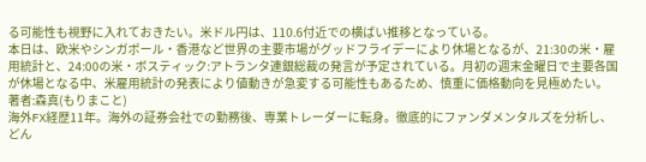る可能性も視野に入れておきたい。米ドル円は、110.6付近での横ばい推移となっている。
本日は、欧米やシンガポール・香港など世界の主要市場がグッドフライデーにより休場となるが、21:30の米・雇用統計と、24:00の米・ボスティック:アトランタ連銀総裁の発言が予定されている。月初の週末金曜日で主要各国が休場となる中、米雇用統計の発表により値動きが急変する可能性もあるため、慎重に価格動向を見極めたい。
著者:森真(もりまこと)
海外FX経歴11年。海外の証券会社での勤務後、専業トレーダーに転身。徹底的にファンダメンタルズを分析し、どん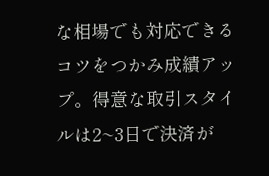な相場でも対応できるコツをつかみ成績アップ。得意な取引スタイルは2~3日で決済が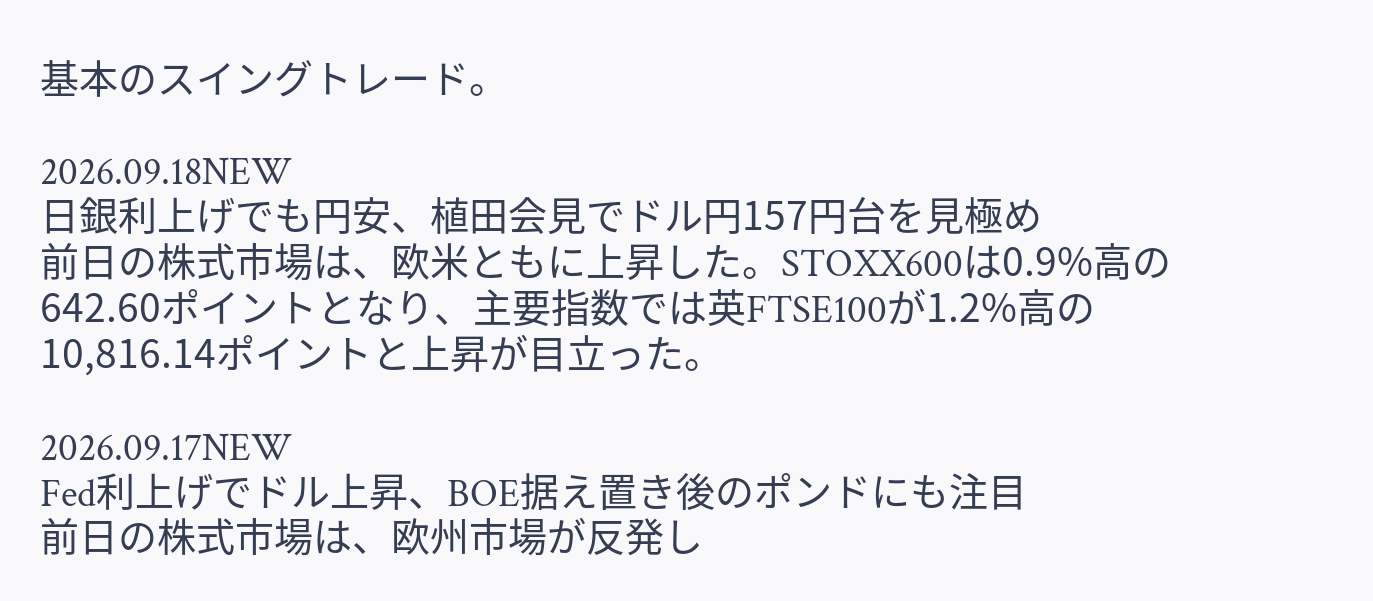基本のスイングトレード。

2026.09.18NEW
日銀利上げでも円安、植田会見でドル円157円台を見極め
前日の株式市場は、欧米ともに上昇した。STOXX600は0.9%高の642.60ポイントとなり、主要指数では英FTSE100が1.2%高の10,816.14ポイントと上昇が目立った。

2026.09.17NEW
Fed利上げでドル上昇、BOE据え置き後のポンドにも注目
前日の株式市場は、欧州市場が反発し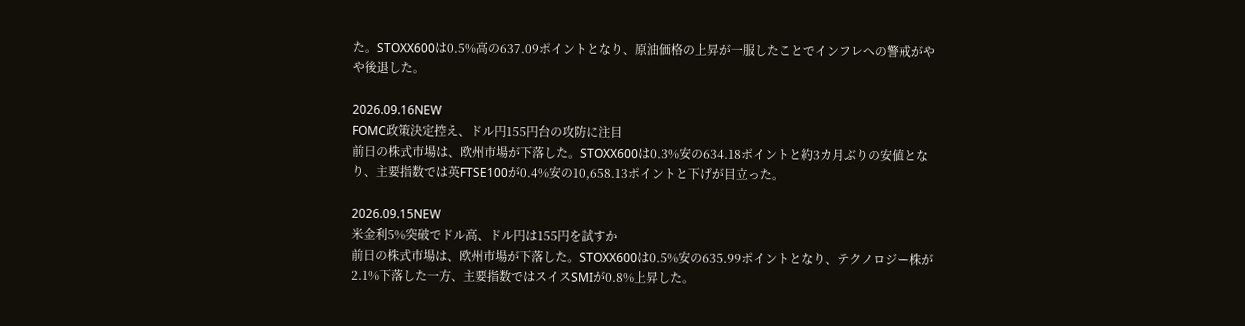た。STOXX600は0.5%高の637.09ポイントとなり、原油価格の上昇が一服したことでインフレへの警戒がやや後退した。

2026.09.16NEW
FOMC政策決定控え、ドル円155円台の攻防に注目
前日の株式市場は、欧州市場が下落した。STOXX600は0.3%安の634.18ポイントと約3カ月ぶりの安値となり、主要指数では英FTSE100が0.4%安の10,658.13ポイントと下げが目立った。

2026.09.15NEW
米金利5%突破でドル高、ドル円は155円を試すか
前日の株式市場は、欧州市場が下落した。STOXX600は0.5%安の635.99ポイントとなり、テクノロジー株が2.1%下落した一方、主要指数ではスイスSMIが0.8%上昇した。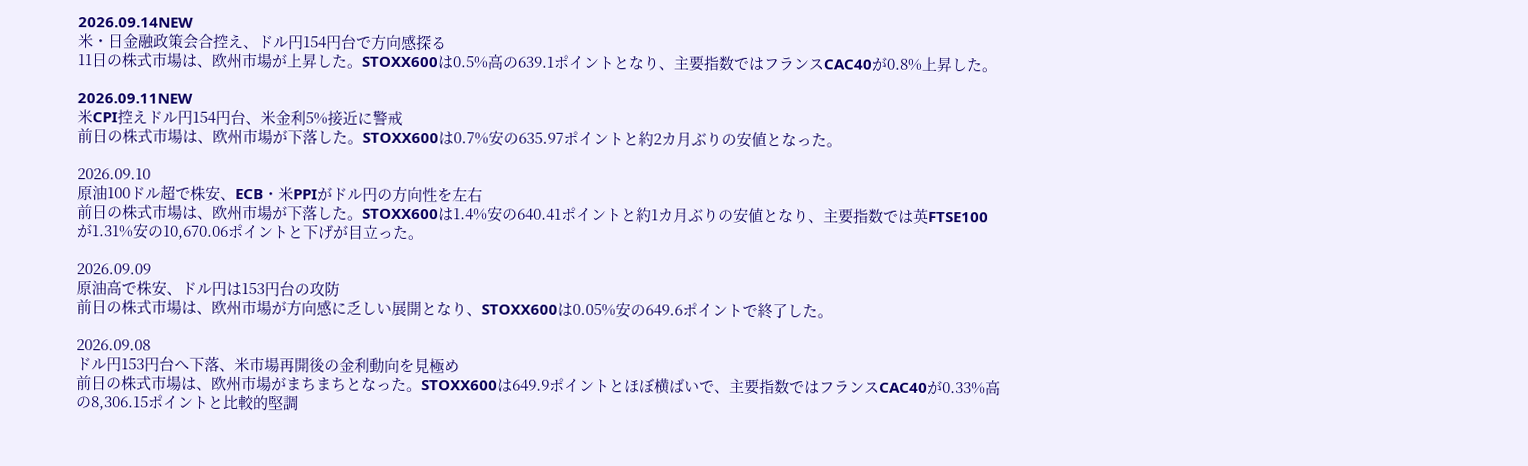2026.09.14NEW
米・日金融政策会合控え、ドル円154円台で方向感探る
11日の株式市場は、欧州市場が上昇した。STOXX600は0.5%高の639.1ポイントとなり、主要指数ではフランスCAC40が0.8%上昇した。

2026.09.11NEW
米CPI控えドル円154円台、米金利5%接近に警戒
前日の株式市場は、欧州市場が下落した。STOXX600は0.7%安の635.97ポイントと約2カ月ぶりの安値となった。

2026.09.10
原油100ドル超で株安、ECB・米PPIがドル円の方向性を左右
前日の株式市場は、欧州市場が下落した。STOXX600は1.4%安の640.41ポイントと約1カ月ぶりの安値となり、主要指数では英FTSE100が1.31%安の10,670.06ポイントと下げが目立った。

2026.09.09
原油高で株安、ドル円は153円台の攻防
前日の株式市場は、欧州市場が方向感に乏しい展開となり、STOXX600は0.05%安の649.6ポイントで終了した。

2026.09.08
ドル円153円台へ下落、米市場再開後の金利動向を見極め
前日の株式市場は、欧州市場がまちまちとなった。STOXX600は649.9ポイントとほぼ横ばいで、主要指数ではフランスCAC40が0.33%高の8,306.15ポイントと比較的堅調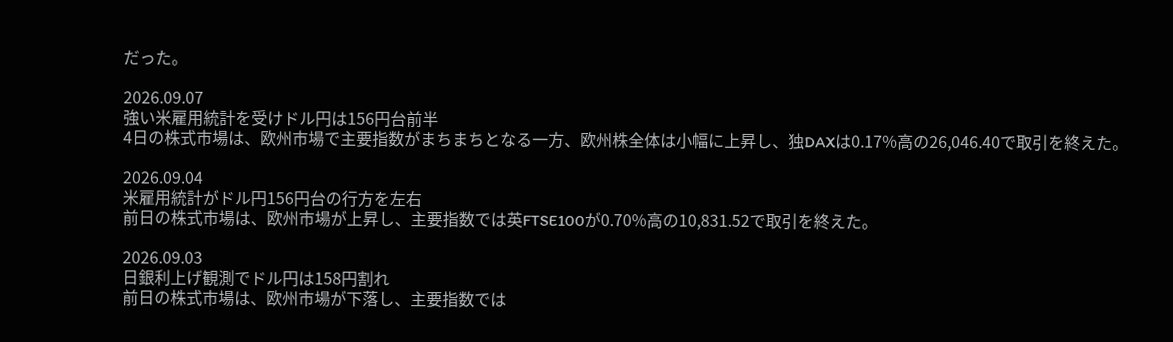だった。

2026.09.07
強い米雇用統計を受けドル円は156円台前半
4日の株式市場は、欧州市場で主要指数がまちまちとなる一方、欧州株全体は小幅に上昇し、独DAXは0.17%高の26,046.40で取引を終えた。

2026.09.04
米雇用統計がドル円156円台の行方を左右
前日の株式市場は、欧州市場が上昇し、主要指数では英FTSE100が0.70%高の10,831.52で取引を終えた。

2026.09.03
日銀利上げ観測でドル円は158円割れ
前日の株式市場は、欧州市場が下落し、主要指数では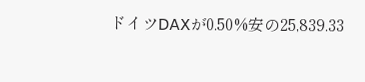ドイツDAXが0.50%安の25,839.33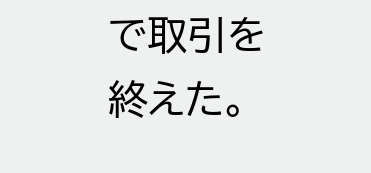で取引を終えた。